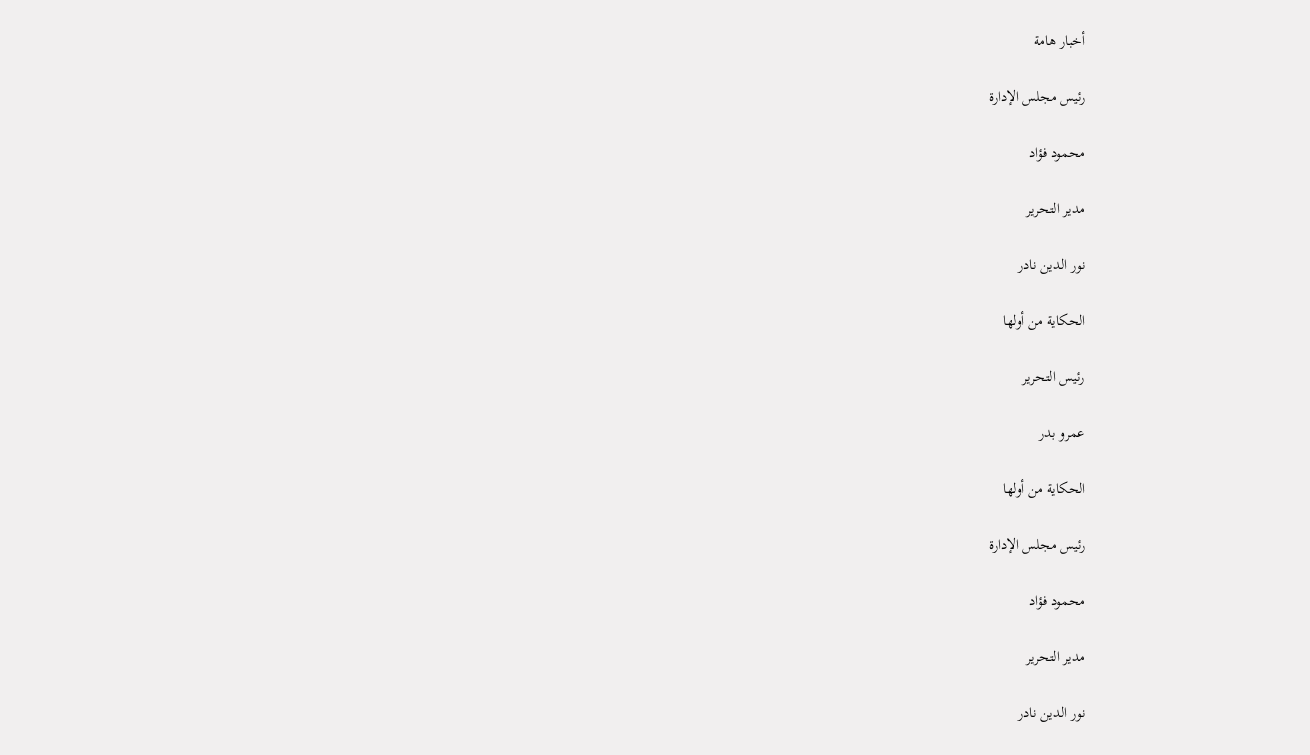أخبار هامة

رئيس مجلس الإدارة

محمود فؤاد

مدير التحرير

نور الدين نادر

الحكاية من أولها

رئيس التحرير

عمرو بدر

الحكاية من أولها

رئيس مجلس الإدارة

محمود فؤاد

مدير التحرير

نور الدين نادر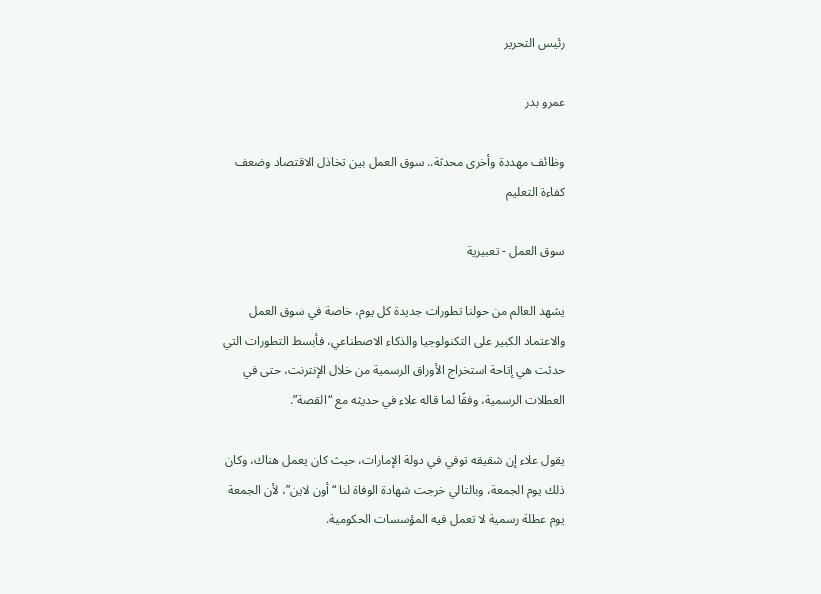رئيس التحرير

عمرو بدر

وظائف مهددة وأخرى محدثة.. سوق العمل بين تخاذل الاقتصاد وضعف كفاءة التعليم

سوق العمل - تعبيرية

يشهد العالم من حولنا تطورات جديدة كل يوم، خاصة في سوق العمل والاعتماد الكبير على التكنولوجيا والذكاء الاصطناعي، فأبسط التطورات التي حدثت هي إتاحة استخراج الأوراق الرسمية من خلال الإنترنت، حتى في العطلات الرسمية، وفقًا لما قاله علاء في حديثه مع “القصة”.

يقول علاء إن شقيقه توفي في دولة الإمارات، حيث كان يعمل هناك، وكان ذلك يوم الجمعة، وبالتالي خرجت شهادة الوفاة لنا “أون لاين”، لأن الجمعة يوم عطلة رسمية لا تعمل فيه المؤسسات الحكومية.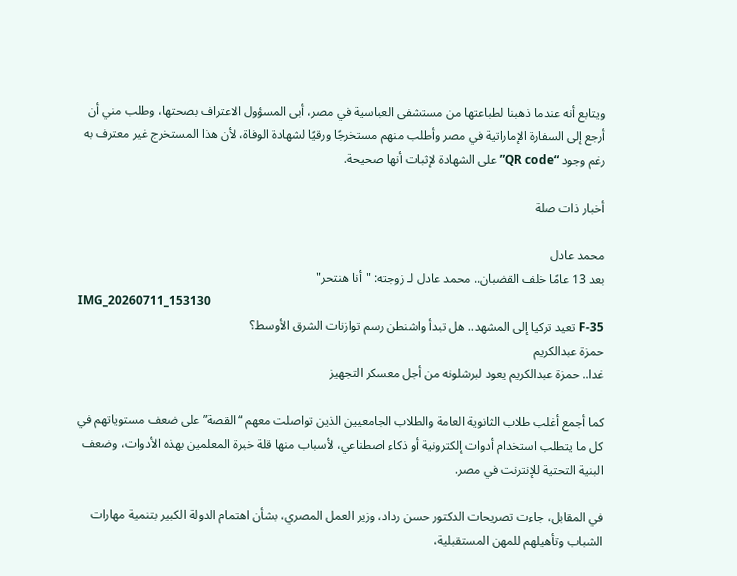ويتابع أنه عندما ذهبنا لطباعتها من مستشفى العباسية في مصر، أبى المسؤول الاعتراف بصحتها، وطلب مني أن أرجع إلى السفارة الإماراتية في مصر وأطلب منهم مستخرجًا ورقيًا لشهادة الوفاة، لأن هذا المستخرج غير معترف به رغم وجود “QR code” على الشهادة لإثبات أنها صحيحة.

أخبار ذات صلة

محمد عادل
بعد 13 عامًا خلف القضبان.. محمد عادل لـ زوجته: "أنا هنتحر"
IMG_20260711_153130
F-35 تعيد تركيا إلى المشهد.. هل تبدأ واشنطن رسم توازنات الشرق الأوسط؟
حمزة عبدالكريم
غدا.. حمزة عبدالكريم يعود لبرشلونه من أجل معسكر التجهيز

كما أجمع أغلب طلاب الثانوية العامة والطلاب الجامعيين الذين تواصلت معهم “القصة” على ضعف مستوياتهم في كل ما يتطلب استخدام أدوات إلكترونية أو ذكاء اصطناعي، لأسباب منها قلة خبرة المعلمين بهذه الأدوات، وضعف البنية التحتية للإنترنت في مصر.

في المقابل، جاءت تصريحات الدكتور حسن رداد، وزير العمل المصري، بشأن اهتمام الدولة الكبير بتنمية مهارات الشباب وتأهيلهم للمهن المستقبلية،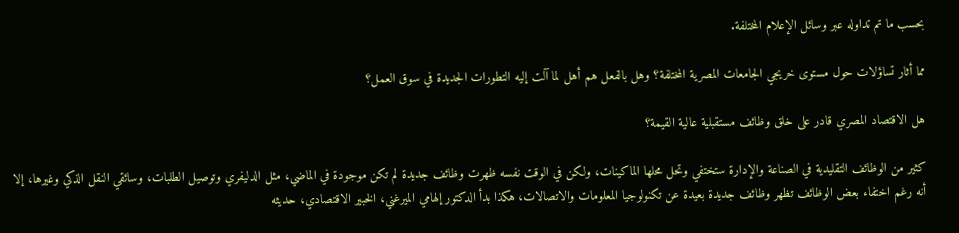بحسب ما تم تداوله عبر وسائل الإعلام المختلفة.

مما أثار تساؤلات حول مستوى خريجي الجامعات المصرية المختلفة؟ وهل بالفعل هم أهل لما آلت إليه التطورات الجديدة في سوق العمل؟

هل الاقتصاد المصري قادر على خلق وظائف مستقبلية عالية القيمة؟

كثير من الوظائف التقليدية في الصناعة والإدارة ستختفي وتحل محلها الماكينات، ولكن في الوقت نفسه ظهرت وظائف جديدة لم تكن موجودة في الماضي، مثل الدليفري وتوصيل الطلبات، وسائقي النقل الذكي وغيرها، إلا أنه رغم اختفاء بعض الوظائف تظهر وظائف جديدة بعيدة عن تكنولوجيا المعلومات والاتصالات، هكذا بدأ الدكتور إلهامي الميرغني، الخبير الاقتصادي، حديثه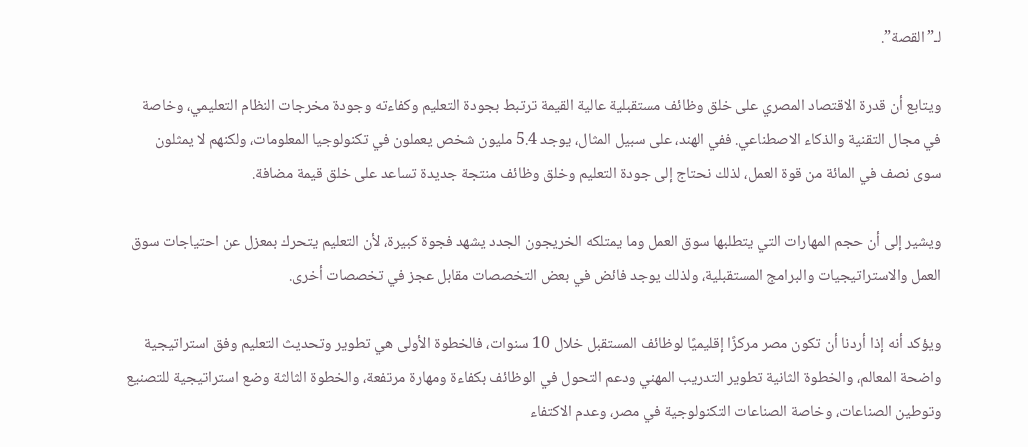لـ”القصة”.

ويتابع أن قدرة الاقتصاد المصري على خلق وظائف مستقبلية عالية القيمة ترتبط بجودة التعليم وكفاءته وجودة مخرجات النظام التعليمي، وخاصة في مجال التقنية والذكاء الاصطناعي. ففي الهند، على سبيل المثال، يوجد 5.4 مليون شخص يعملون في تكنولوجيا المعلومات، ولكنهم لا يمثلون سوى نصف في المائة من قوة العمل، لذلك نحتاج إلى جودة التعليم وخلق وظائف منتجة جديدة تساعد على خلق قيمة مضافة.

ويشير إلى أن حجم المهارات التي يتطلبها سوق العمل وما يمتلكه الخريجون الجدد يشهد فجوة كبيرة، لأن التعليم يتحرك بمعزل عن احتياجات سوق العمل والاستراتيجيات والبرامج المستقبلية، ولذلك يوجد فائض في بعض التخصصات مقابل عجز في تخصصات أخرى.

ويؤكد أنه إذا أردنا أن تكون مصر مركزًا إقليميًا لوظائف المستقبل خلال 10 سنوات، فالخطوة الأولى هي تطوير وتحديث التعليم وفق استراتيجية واضحة المعالم، والخطوة الثانية تطوير التدريب المهني ودعم التحول في الوظائف بكفاءة ومهارة مرتفعة، والخطوة الثالثة وضع استراتيجية للتصنيع وتوطين الصناعات، وخاصة الصناعات التكنولوجية في مصر، وعدم الاكتفاء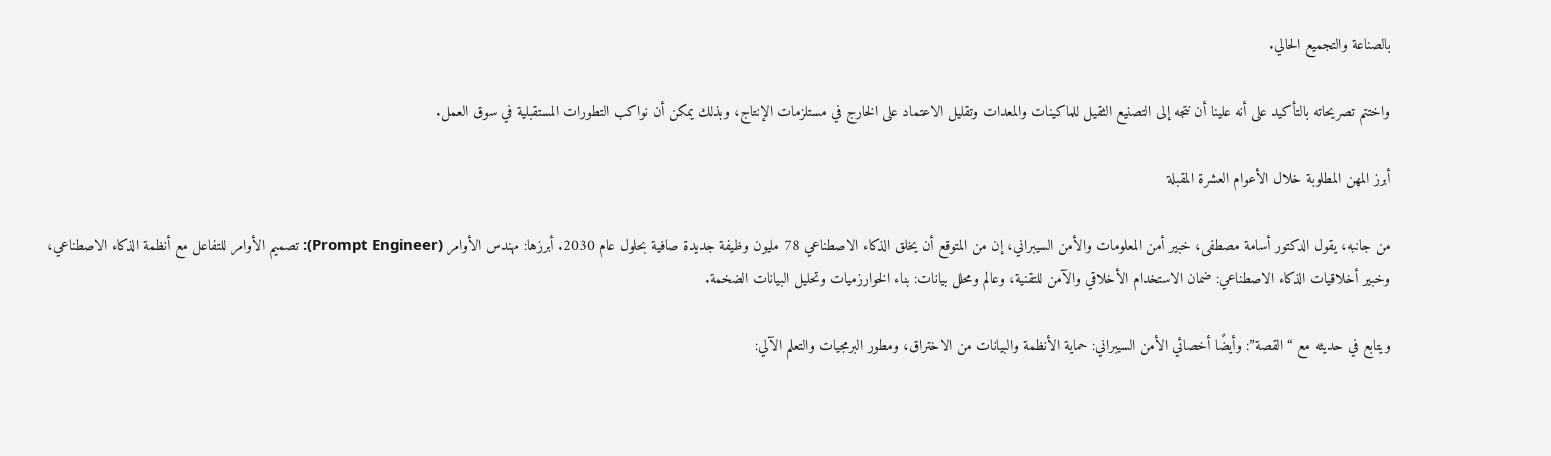بالصناعة والتجميع الحالي.

واختتم تصريحاته بالتأكيد على أنه علينا أن نتجه إلى التصنيع الثقيل للماكينات والمعدات وتقليل الاعتماد على الخارج في مستلزمات الإنتاج، وبذلك يمكن أن نواكب التطورات المستقبلية في سوق العمل.

أبرز المهن المطلوبة خلال الأعوام العشرة المقبلة

من جانبه، يقول الدكتور أسامة مصطفى، خبير أمن المعلومات والأمن السيبراني، إن من المتوقع أن يخلق الذكاء الاصطناعي 78 مليون وظيفة جديدة صافية بحلول عام 2030. أبرزها: مهندس الأوامر (Prompt Engineer): تصميم الأوامر للتفاعل مع أنظمة الذكاء الاصطناعي، وخبير أخلاقيات الذكاء الاصطناعي: ضمان الاستخدام الأخلاقي والآمن للتقنية، وعالم ومحلل بيانات: بناء الخوارزميات وتحليل البيانات الضخمة.

ويتابع في حديثه مع “القصة”: وأيضًا أخصائي الأمن السيبراني: حماية الأنظمة والبيانات من الاختراق، ومطور البرمجيات والتعلم الآلي: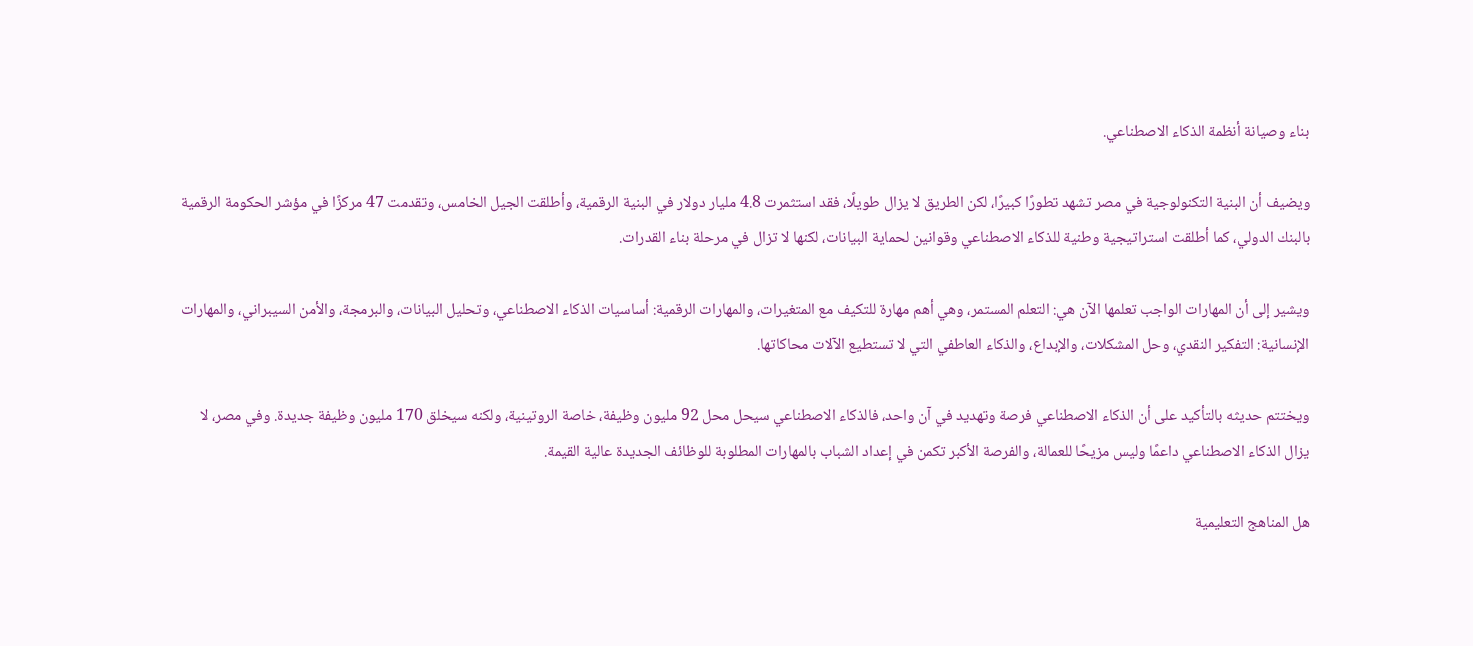بناء وصيانة أنظمة الذكاء الاصطناعي.

ويضيف أن البنية التكنولوجية في مصر تشهد تطورًا كبيرًا، لكن الطريق لا يزال طويلًا، فقد استثمرت 4.8 مليار دولار في البنية الرقمية، وأطلقت الجيل الخامس، وتقدمت 47 مركزًا في مؤشر الحكومة الرقمية بالبنك الدولي، كما أطلقت استراتيجية وطنية للذكاء الاصطناعي وقوانين لحماية البيانات، لكنها لا تزال في مرحلة بناء القدرات.

ويشير إلى أن المهارات الواجب تعلمها الآن هي: التعلم المستمر، وهي أهم مهارة للتكيف مع المتغيرات، والمهارات الرقمية: أساسيات الذكاء الاصطناعي، وتحليل البيانات، والبرمجة، والأمن السيبراني، والمهارات الإنسانية: التفكير النقدي، وحل المشكلات، والإبداع، والذكاء العاطفي التي لا تستطيع الآلات محاكاتها.

ويختتم حديثه بالتأكيد على أن الذكاء الاصطناعي فرصة وتهديد في آن واحد، فالذكاء الاصطناعي سيحل محل 92 مليون وظيفة، خاصة الروتينية، ولكنه سيخلق 170 مليون وظيفة جديدة. وفي مصر، لا يزال الذكاء الاصطناعي داعمًا وليس مزيحًا للعمالة، والفرصة الأكبر تكمن في إعداد الشباب بالمهارات المطلوبة للوظائف الجديدة عالية القيمة.

هل المناهج التعليمية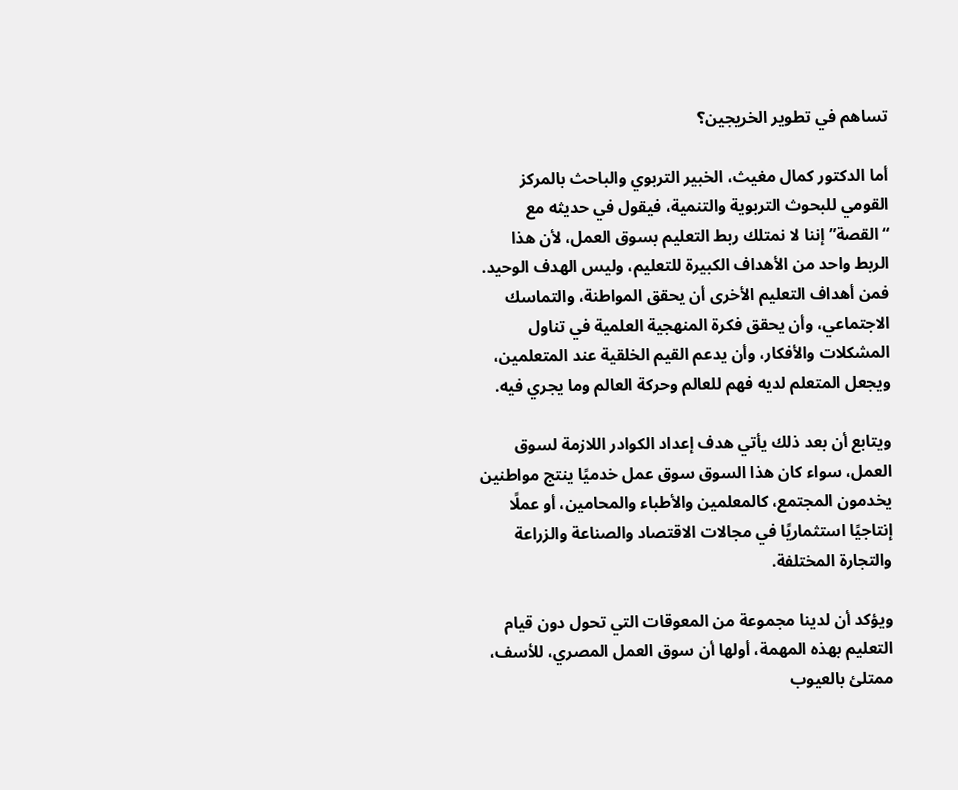تساهم في تطوير الخريجين؟

أما الدكتور كمال مغيث، الخبير التربوي والباحث بالمركز القومي للبحوث التربوية والتنمية، فيقول في حديثه مع “القصة” إننا لا نمتلك ربط التعليم بسوق العمل، لأن هذا الربط واحد من الأهداف الكبيرة للتعليم، وليس الهدف الوحيد. فمن أهداف التعليم الأخرى أن يحقق المواطنة، والتماسك الاجتماعي، وأن يحقق فكرة المنهجية العلمية في تناول المشكلات والأفكار، وأن يدعم القيم الخلقية عند المتعلمين، ويجعل المتعلم لديه فهم للعالم وحركة العالم وما يجري فيه.

ويتابع أن بعد ذلك يأتي هدف إعداد الكوادر اللازمة لسوق العمل، سواء كان هذا السوق سوق عمل خدميًا ينتج مواطنين يخدمون المجتمع، كالمعلمين والأطباء والمحامين، أو عملًا إنتاجيًا استثماريًا في مجالات الاقتصاد والصناعة والزراعة والتجارة المختلفة.

ويؤكد أن لدينا مجموعة من المعوقات التي تحول دون قيام التعليم بهذه المهمة، أولها أن سوق العمل المصري، للأسف، ممتلئ بالعيوب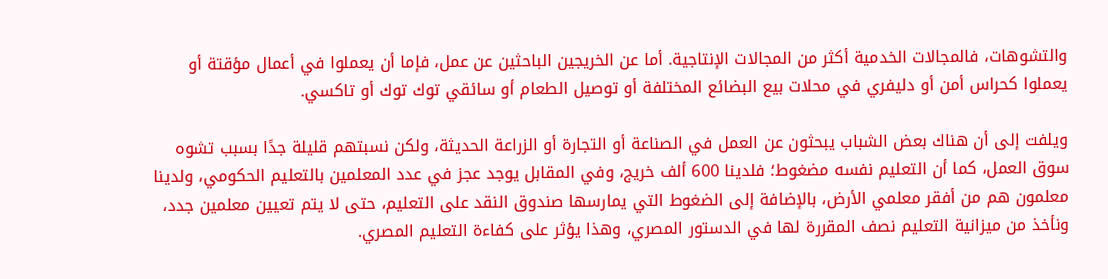والتشوهات، فالمجالات الخدمية أكثر من المجالات الإنتاجية. أما عن الخريجين الباحثين عن عمل، فإما أن يعملوا في أعمال مؤقتة أو يعملوا كحراس أمن أو دليفري في محلات بيع البضائع المختلفة أو توصيل الطعام أو سائقي توك توك أو تاكسي.

ويلفت إلى أن هناك بعض الشباب يبحثون عن العمل في الصناعة أو التجارة أو الزراعة الحديثة، ولكن نسبتهم قليلة جدًا بسبب تشوه سوق العمل، كما أن التعليم نفسه مضغوط؛ فلدينا 600 ألف خريج، وفي المقابل يوجد عجز في عدد المعلمين بالتعليم الحكومي، ولدينا معلمون هم من أفقر معلمي الأرض، بالإضافة إلى الضغوط التي يمارسها صندوق النقد على التعليم، حتى لا يتم تعيين معلمين جدد، ونأخذ من ميزانية التعليم نصف المقررة لها في الدستور المصري، وهذا يؤثر على كفاءة التعليم المصري.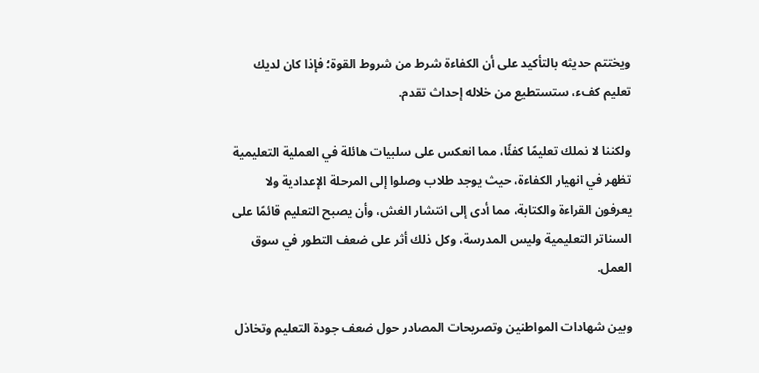ويختتم حديثه بالتأكيد على أن الكفاءة شرط من شروط القوة؛ فإذا كان لديك تعليم كفء، ستستطيع من خلاله إحداث تقدم.

ولكننا لا نملك تعليمًا كفئًا، مما انعكس على سلبيات هائلة في العملية التعليمية تظهر في انهيار الكفاءة، حيث يوجد طلاب وصلوا إلى المرحلة الإعدادية ولا يعرفون القراءة والكتابة، مما أدى إلى انتشار الغش، وأن يصبح التعليم قائمًا على السناتر التعليمية وليس المدرسة، وكل ذلك أثر على ضعف التطور في سوق العمل.

وبين شهادات المواطنين وتصريحات المصادر حول ضعف جودة التعليم وتخاذل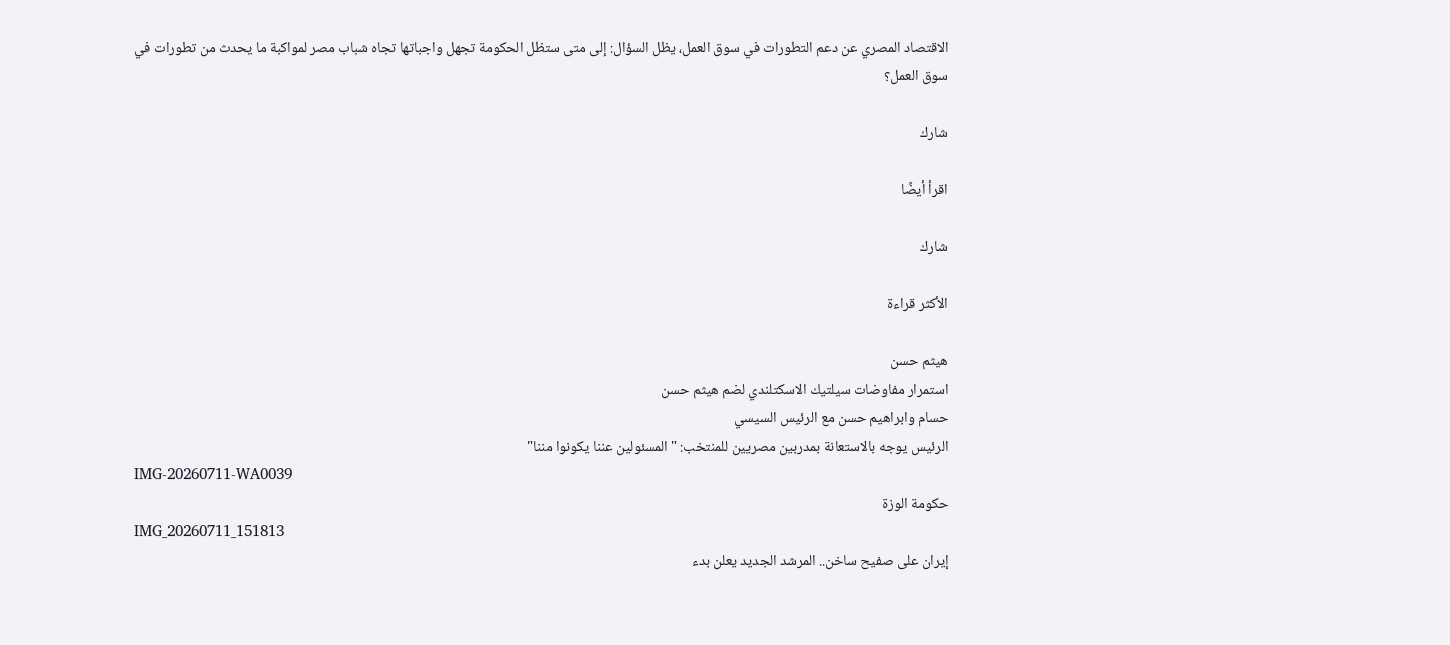الاقتصاد المصري عن دعم التطورات في سوق العمل، يظل السؤال: إلى متى ستظل الحكومة تجهل واجباتها تجاه شباب مصر لمواكبة ما يحدث من تطورات في سوق العمل؟

شارك

اقرأ أيضًا

شارك

الأكثر قراءة

هيثم حسن
استمرار مفاوضات سيلتيك الاسكتلندي لضم هيثم حسن
حسام وابراهيم حسن مع الرئيس السيسي
الرئيس يوجه بالاستعانة بمدربين مصريين للمنتخب: "المسئولين عننا يكونوا مننا"
IMG-20260711-WA0039
حكومة الوزة
IMG_20260711_151813
إيران على صفيح ساخن.. المرشد الجديد يعلن بدء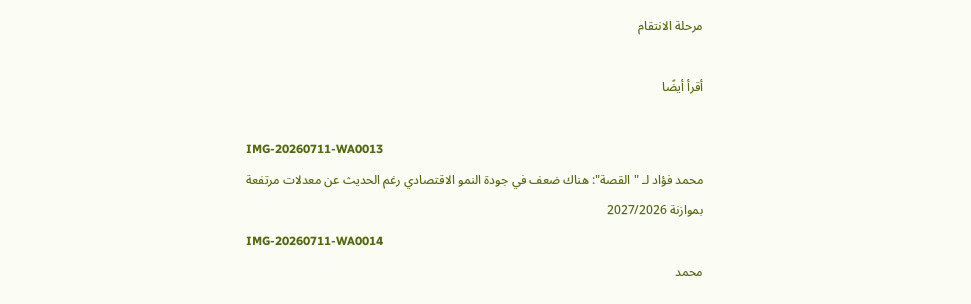مرحلة الانتقام

أقرأ أيضًا

IMG-20260711-WA0013
محمد فؤاد لـ "القصة": هناك ضعف في جودة النمو الاقتصادي رغم الحديث عن معدلات مرتفعة بموازنة 2027/2026
IMG-20260711-WA0014
محمد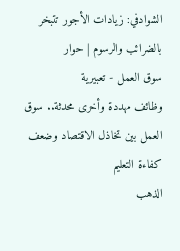الشوادفي: زيادات الأجور تتبخر بالضرائب والرسوم | حوار
سوق العمل - تعبيرية
وظائف مهددة وأخرى محدثة.. سوق العمل بين تخاذل الاقتصاد وضعف كفاءة التعليم
الذهب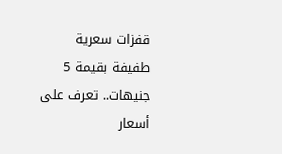قفزات سعرية طفيفة بقيمة 5 جنيهات.. تعرف على أسعار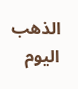الذهب اليوم